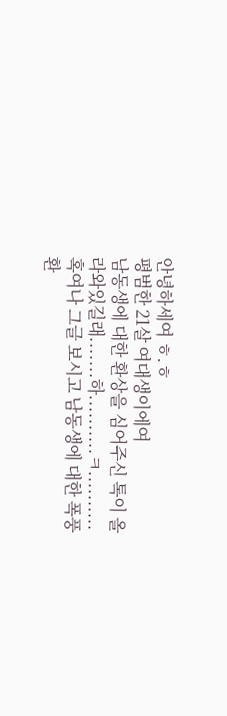안녕하세여 ㅎ.ㅎ
평범한 21살 여대생이에여
남동생에 대한 환상을 심어주신 톡이 올라와있길래.......하..........ㅋ..........
혹여나 그글 보시고 남동생에 대한 폭풍 환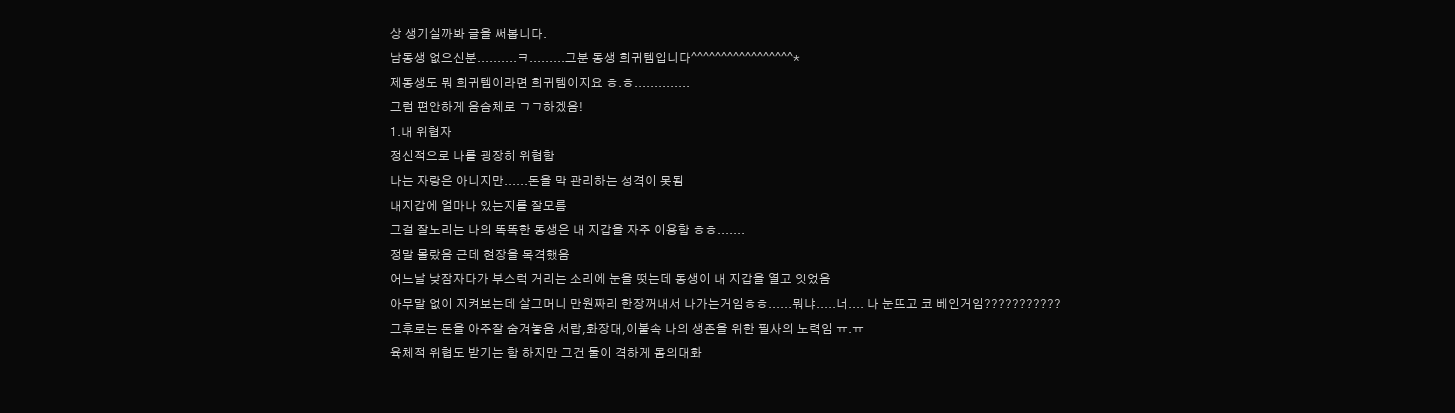상 생기실까봐 글을 써봅니다.
남동생 없으신분..........ㅋ.........그분 동생 희귀템입니다^^^^^^^^^^^^^^^^^*
제동생도 뭐 희귀템이라면 희귀템이지요 ㅎ.ㅎ..............
그럼 편안하게 음슴체로 ㄱㄱ하겠음!
1.내 위협자
정신적으로 나를 굉장히 위협함
나는 자랑은 아니지만......돈을 막 관리하는 성격이 못됨
내지갑에 얼마나 있는지를 잘모름
그걸 잘노리는 나의 똑똑한 동생은 내 지갑을 자주 이용함 ㅎㅎ.......
정말 몰랐음 근데 현장을 목격했음
어느날 낮잠자다가 부스럭 거리는 소리에 눈을 떳는데 동생이 내 지갑을 열고 잇었음
아무말 없이 지켜보는데 살그머니 만원짜리 한장꺼내서 나가는거임ㅎㅎ......뭐냐.....너.... 나 눈뜨고 코 베인거임???????????
그후로는 돈을 아주잘 숨겨놓음 서랍,화장대,이불속 나의 생존을 위한 필사의 노력임 ㅠ.ㅠ
육체적 위협도 받기는 함 하지만 그건 둘이 격하게 몸의대화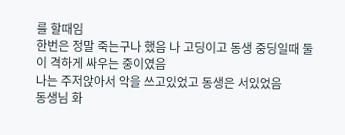를 할때임
한번은 정말 죽는구나 했음 나 고딩이고 동생 중딩일때 둘이 격하게 싸우는 중이였음
나는 주저앉아서 악을 쓰고있었고 동생은 서있었음
동생님 화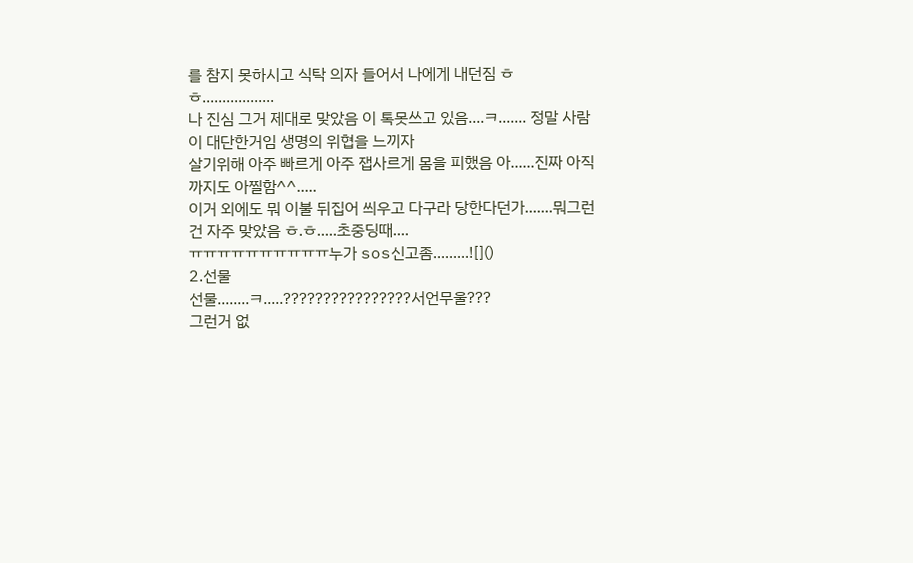를 참지 못하시고 식탁 의자 들어서 나에게 내던짐 ㅎㅎ..................
나 진심 그거 제대로 맞았음 이 톡못쓰고 있음....ㅋ....... 정말 사람이 대단한거임 생명의 위협을 느끼자
살기위해 아주 빠르게 아주 잽사르게 몸을 피했음 아......진짜 아직까지도 아찔함^^.....
이거 외에도 뭐 이불 뒤집어 씌우고 다구라 당한다던가.......뭐그런건 자주 맞았음 ㅎ.ㅎ.....초중딩때....
ㅠㅠㅠㅠㅠㅠㅠㅠㅠㅠ누가 sos신고좀.........![]()
2.선물
선물........ㅋ.....????????????????서언무울???
그런거 없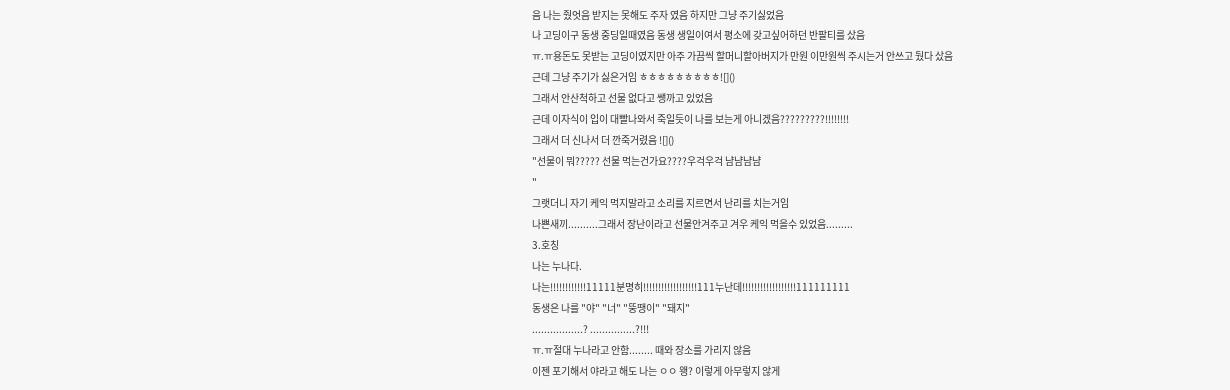음 나는 줬엇음 받지는 못해도 주자 였음 하지만 그냥 주기싫었음
나 고딩이구 동생 중딩일때였음 동생 생일이여서 평소에 갖고싶어하던 반팔티를 샀음
ㅠ.ㅠ용돈도 못받는 고딩이였지만 아주 가끔씩 할머니할아버지가 만원 이만원씩 주시는거 안쓰고 뒀다 샀음
근데 그냥 주기가 싫은거임 ㅎㅎㅎㅎㅎㅎㅎㅎㅎ![]()
그래서 안산척하고 선물 없다고 쌩까고 있었음
근데 이자식이 입이 대빨나와서 죽일듯이 나를 보는게 아니겠음?????????!!!!!!!!
그래서 더 신나서 더 깐죽거렸음 ![]()
"선물이 뭐????? 선물 먹는건가요????우걱우걱 냠냠냠냠
"
그랫더니 자기 케익 먹지말라고 소리를 지르면서 난리를 치는거임
나쁜새끼..........그래서 장난이라고 선물안겨주고 겨우 케익 먹을수 있었음.........
3.호칭
나는 누나다.
나는!!!!!!!!!!!!11111분명히!!!!!!!!!!!!!!!!!!111누난데!!!!!!!!!!!!!!!!!!111111111
동생은 나를 "야" "너" "뚱땡이" "돼지"
.................? ...............?!!!
ㅠ.ㅠ절대 누나라고 안함........ 때와 장소를 가리지 않음
이젠 포기해서 야라고 해도 나는 ㅇㅇ 왱? 이렇게 아무렇지 않게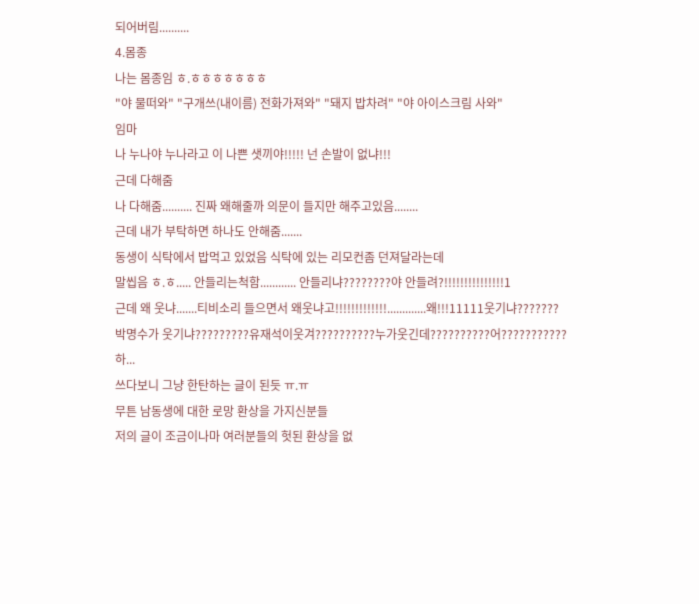되어버림..........
4.몸종
나는 몸종임 ㅎ.ㅎㅎㅎㅎㅎㅎㅎ
"야 물떠와" "구개쓰(내이름) 전화가져와" "돼지 밥차려" "야 아이스크림 사와"
임마
나 누나야 누나라고 이 나쁜 샛끼야!!!!! 넌 손발이 없냐!!!
근데 다해줌
나 다해줌.......... 진짜 왜해줄까 의문이 들지만 해주고있음........
근데 내가 부탁하면 하나도 안해줌.......
동생이 식탁에서 밥먹고 있었음 식탁에 있는 리모컨좀 던져달라는데
말씹음 ㅎ.ㅎ..... 안들리는척함............ 안들리냐????????야 안들려?!!!!!!!!!!!!!!!1
근데 왜 웃냐.......티비소리 들으면서 왜웃냐고!!!!!!!!!!!!!.............왜!!!11111웃기냐???????
박명수가 웃기냐?????????유재석이웃겨??????????누가웃긴데??????????어???????????
하...
쓰다보니 그냥 한탄하는 글이 된듯 ㅠ.ㅠ
무튼 남동생에 대한 로망 환상을 가지신분들
저의 글이 조금이나마 여러분들의 헛된 환상을 없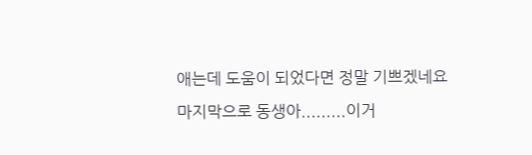애는데 도움이 되었다면 정말 기쁘겠네요
마지막으로 동생아.........이거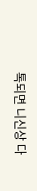톡되면 니신상 다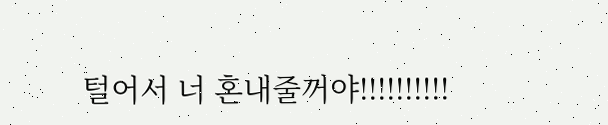털어서 너 혼내줄꺼야!!!!!!!!!!